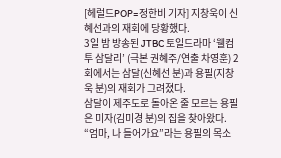[헤럴드POP=정한비 기자] 지창욱이 신혜선과의 재회에 당황했다.
3일 밤 방송된 JTBC 토일드라마 ‘웰컴투 삼달리’ (극본 권혜주/연출 차영훈) 2회에서는 삼달(신혜선 분)과 용필(지창욱 분)의 재회가 그려졌다.
삼달이 제주도로 돌아온 줄 모르는 용필은 미자(김미경 분)의 집을 찾아왔다. “엄마, 나 들어가요”라는 용필의 목소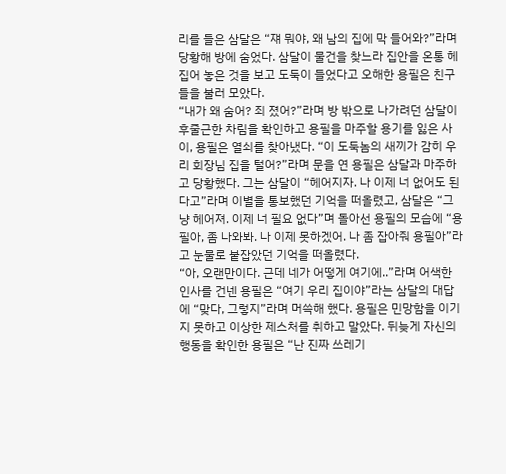리를 들은 삼달은 “쟤 뭐야, 왜 남의 집에 막 들어와?”라며 당황해 방에 숨었다. 삼달이 물건을 찾느라 집안을 온통 헤집어 놓은 것을 보고 도둑이 들었다고 오해한 용필은 친구들을 불러 모았다.
“내가 왜 숨어? 죄 졌어?”라며 방 밖으로 나가려던 삼달이 후줄근한 차림을 확인하고 용필을 마주할 용기를 잃은 사이, 용필은 열쇠를 찾아냈다. “이 도둑놈의 새끼가 감히 우리 회장님 집을 털어?”라며 문을 연 용필은 삼달과 마주하고 당황했다. 그는 삼달이 “헤어지자. 나 이제 너 없어도 된다고”라며 이별을 통보했던 기억을 떠올렸고, 삼달은 “그냥 헤어져. 이제 너 필요 없다”며 돌아선 용필의 모습에 “용필아, 좀 나와봐. 나 이제 못하겠어. 나 좀 잡아줘 용필아”라고 눈물로 붙잡았던 기억을 떠올렸다.
“아, 오랜만이다. 근데 네가 어떻게 여기에..”라며 어색한 인사를 건넨 용필은 “여기 우리 집이야”라는 삼달의 대답에 “맞다, 그렇지”라며 머쓱해 했다. 용필은 민망함을 이기지 못하고 이상한 제스처를 취하고 말았다. 뒤늦게 자신의 행동을 확인한 용필은 “난 진짜 쓰레기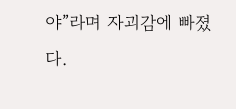야”라며 자괴감에 빠졌다.